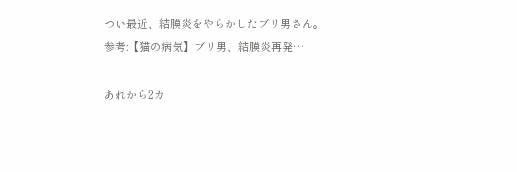つい最近、結膜炎をやらかしたブリ男さん。
参考:【猫の病気】ブリ男、結膜炎再発…

あれから2カ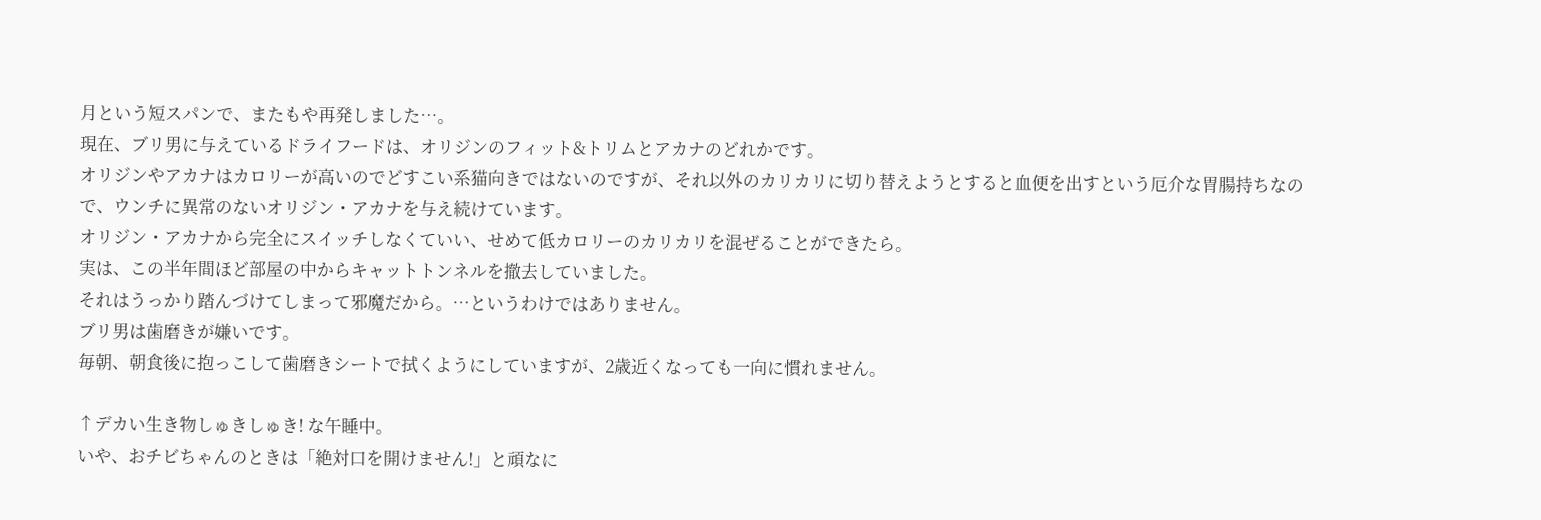月という短スパンで、またもや再発しました…。
現在、ブリ男に与えているドライフードは、オリジンのフィット&トリムとアカナのどれかです。
オリジンやアカナはカロリーが高いのでどすこい系猫向きではないのですが、それ以外のカリカリに切り替えようとすると血便を出すという厄介な胃腸持ちなので、ウンチに異常のないオリジン・アカナを与え続けています。
オリジン・アカナから完全にスイッチしなくていい、せめて低カロリーのカリカリを混ぜることができたら。
実は、この半年間ほど部屋の中からキャットトンネルを撤去していました。
それはうっかり踏んづけてしまって邪魔だから。…というわけではありません。
ブリ男は歯磨きが嫌いです。
毎朝、朝食後に抱っこして歯磨きシートで拭くようにしていますが、2歳近くなっても一向に慣れません。

↑デカい生き物しゅきしゅき! な午睡中。
いや、おチビちゃんのときは「絶対口を開けません!」と頑なに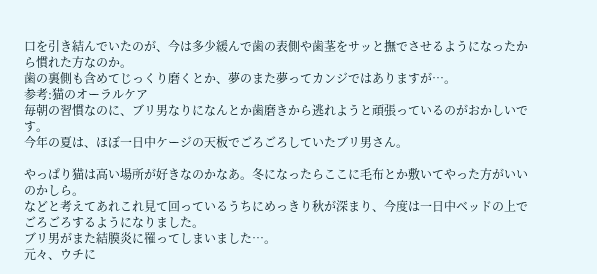口を引き結んでいたのが、今は多少緩んで歯の表側や歯茎をサッと撫でさせるようになったから慣れた方なのか。
歯の裏側も含めてじっくり磨くとか、夢のまた夢ってカンジではありますが…。
参考:猫のオーラルケア
毎朝の習慣なのに、ブリ男なりになんとか歯磨きから逃れようと頑張っているのがおかしいです。
今年の夏は、ほぼ一日中ケージの天板でごろごろしていたブリ男さん。

やっぱり猫は高い場所が好きなのかなあ。冬になったらここに毛布とか敷いてやった方がいいのかしら。
などと考えてあれこれ見て回っているうちにめっきり秋が深まり、今度は一日中ベッドの上でごろごろするようになりました。
ブリ男がまた結膜炎に罹ってしまいました…。
元々、ウチに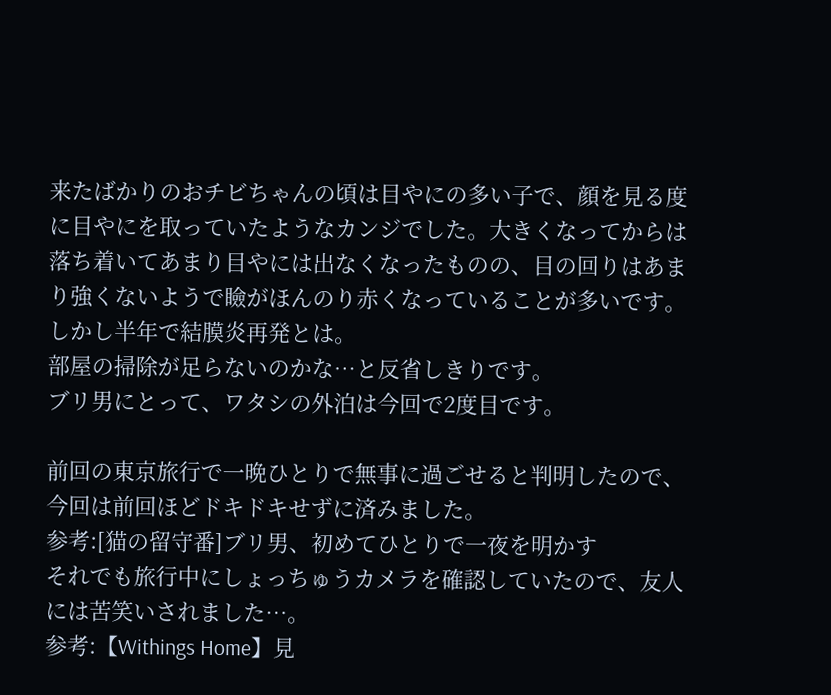来たばかりのおチビちゃんの頃は目やにの多い子で、顔を見る度に目やにを取っていたようなカンジでした。大きくなってからは落ち着いてあまり目やには出なくなったものの、目の回りはあまり強くないようで瞼がほんのり赤くなっていることが多いです。
しかし半年で結膜炎再発とは。
部屋の掃除が足らないのかな…と反省しきりです。
ブリ男にとって、ワタシの外泊は今回で2度目です。

前回の東京旅行で一晩ひとりで無事に過ごせると判明したので、今回は前回ほどドキドキせずに済みました。
参考:[猫の留守番]ブリ男、初めてひとりで一夜を明かす
それでも旅行中にしょっちゅうカメラを確認していたので、友人には苦笑いされました…。
参考:【Withings Home】見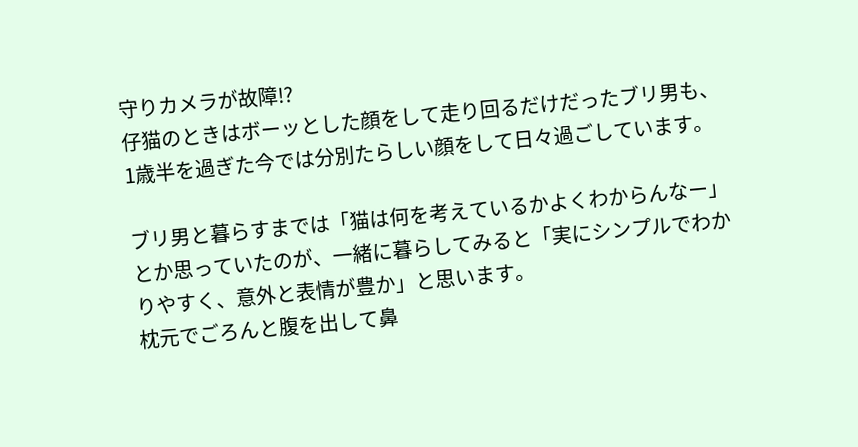守りカメラが故障!?
仔猫のときはボーッとした顔をして走り回るだけだったブリ男も、1歳半を過ぎた今では分別たらしい顔をして日々過ごしています。

ブリ男と暮らすまでは「猫は何を考えているかよくわからんなー」とか思っていたのが、一緒に暮らしてみると「実にシンプルでわかりやすく、意外と表情が豊か」と思います。
枕元でごろんと腹を出して鼻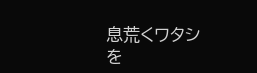息荒くワタシを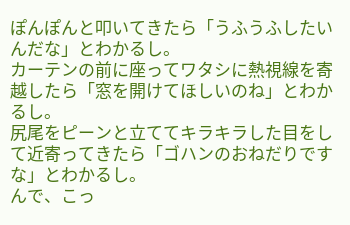ぽんぽんと叩いてきたら「うふうふしたいんだな」とわかるし。
カーテンの前に座ってワタシに熱視線を寄越したら「窓を開けてほしいのね」とわかるし。
尻尾をピーンと立ててキラキラした目をして近寄ってきたら「ゴハンのおねだりですな」とわかるし。
んで、こっ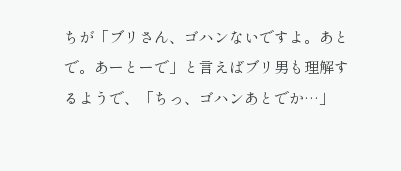ちが「ブリさん、ゴハンないですよ。あとで。あーとーで」と言えばブリ男も理解するようで、「ちっ、ゴハンあとでか…」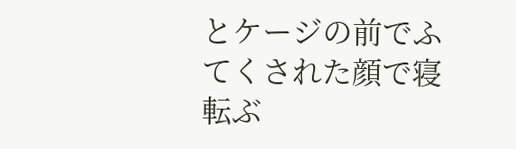とケージの前でふてくされた顔で寝転ぶ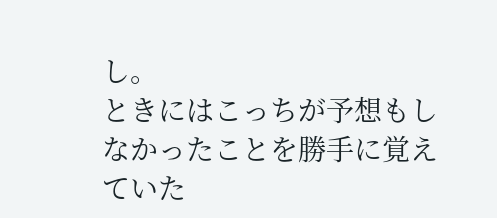し。
ときにはこっちが予想もしなかったことを勝手に覚えていた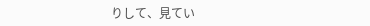りして、見てい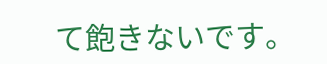て飽きないです。